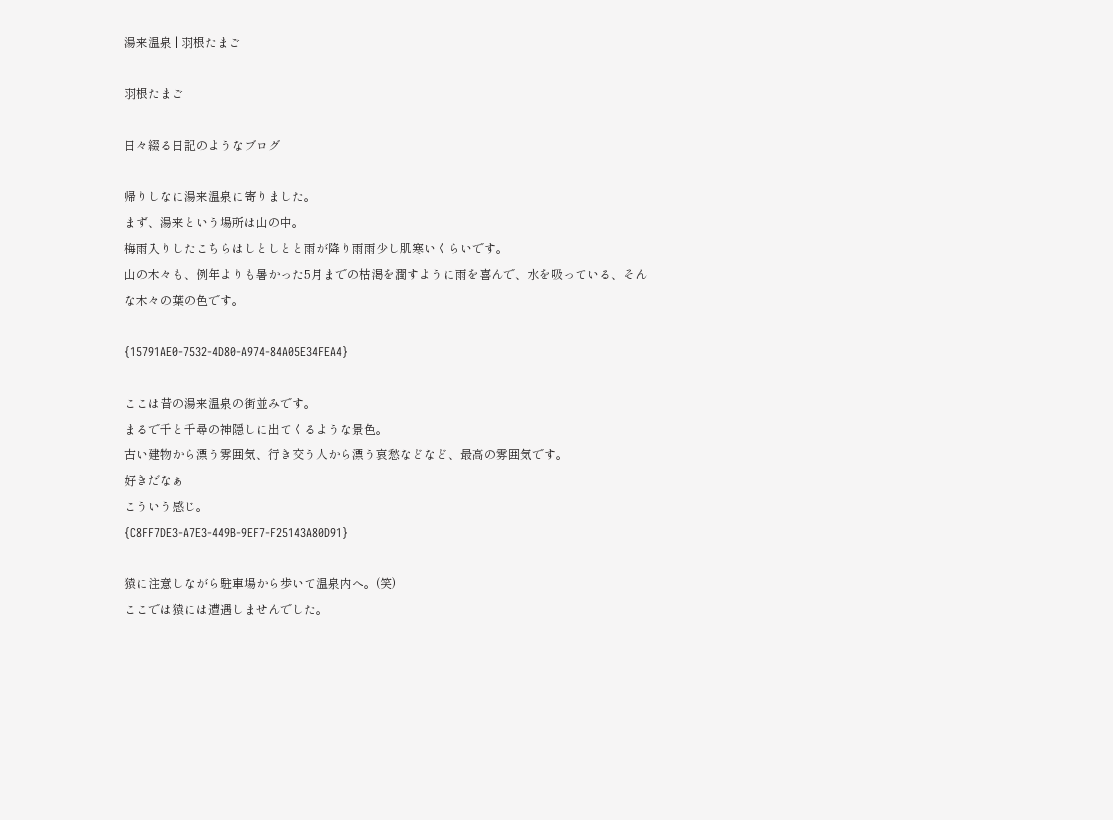湯来温泉 | 羽根たまご

羽根たまご

日々綴る日記のようなブログ

帰りしなに湯来温泉に寄りました。
まず、湯来という場所は山の中。
梅雨入りしたこちらはしとしとと雨が降り雨雨少し肌寒いくらいです。
山の木々も、例年よりも暑かった5月までの枯渇を潤すように雨を喜んで、水を吸っている、そんな木々の葉の色です。

{15791AE0-7532-4D80-A974-84A05E34FEA4}

ここは昔の湯来温泉の街並みです。
まるで千と千尋の神隠しに出てくるような景色。
古い建物から漂う雰囲気、行き交う人から漂う哀愁などなど、最高の雰囲気です。
好きだなぁ
こういう感じ。
{C8FF7DE3-A7E3-449B-9EF7-F25143A80D91}

猿に注意しながら駐車場から歩いて温泉内へ。(笑)
ここでは猿には遭遇しませんでした。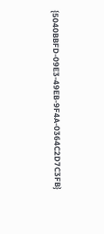{5040BBFD-09E3-49EB-9F4A-0364C2D7C3FB}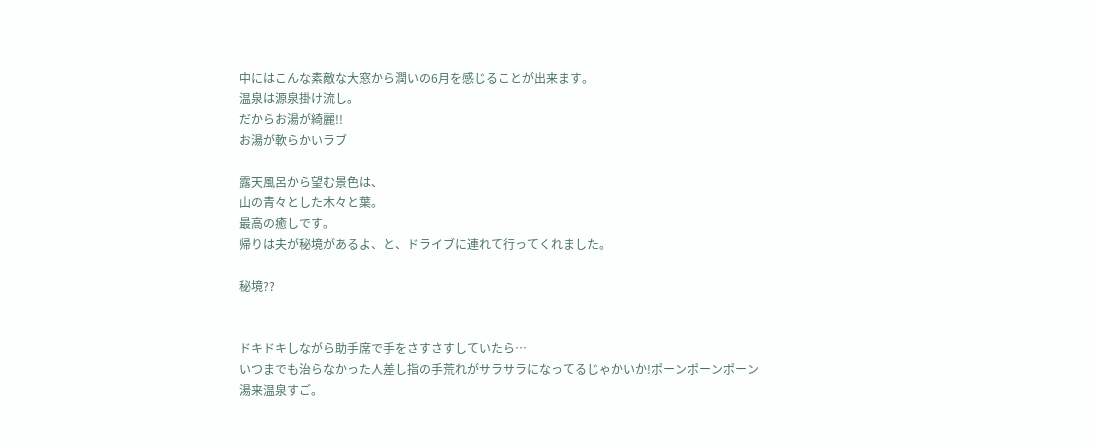中にはこんな素敵な大窓から潤いの6月を感じることが出来ます。
温泉は源泉掛け流し。
だからお湯が綺麗!!
お湯が軟らかいラブ

露天風呂から望む景色は、
山の青々とした木々と葉。
最高の癒しです。
帰りは夫が秘境があるよ、と、ドライブに連れて行ってくれました。

秘境??


ドキドキしながら助手席で手をさすさすしていたら…
いつまでも治らなかった人差し指の手荒れがサラサラになってるじゃかいか!ポーンポーンポーン
湯来温泉すご。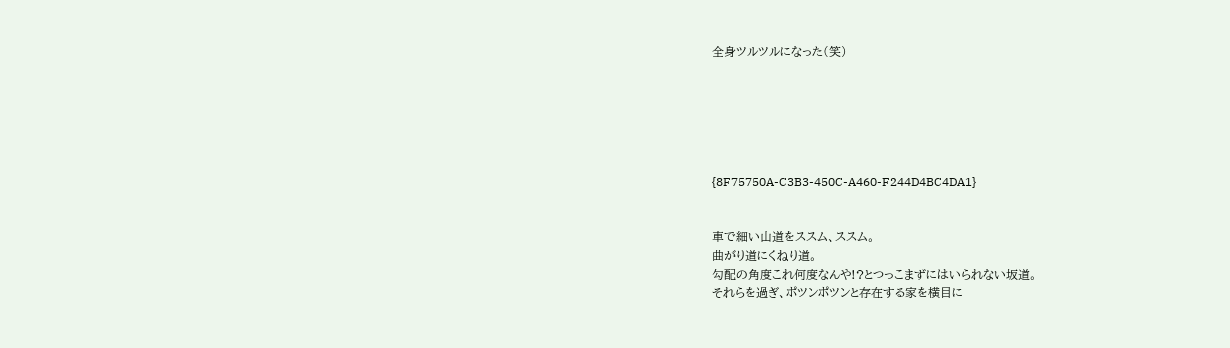全身ツルツルになった(笑)






{8F75750A-C3B3-450C-A460-F244D4BC4DA1}


車で細い山道をススム、ススム。
曲がり道にくねり道。
勾配の角度これ何度なんや!?とつっこまずにはいられない坂道。
それらを過ぎ、ポツンポツンと存在する家を横目に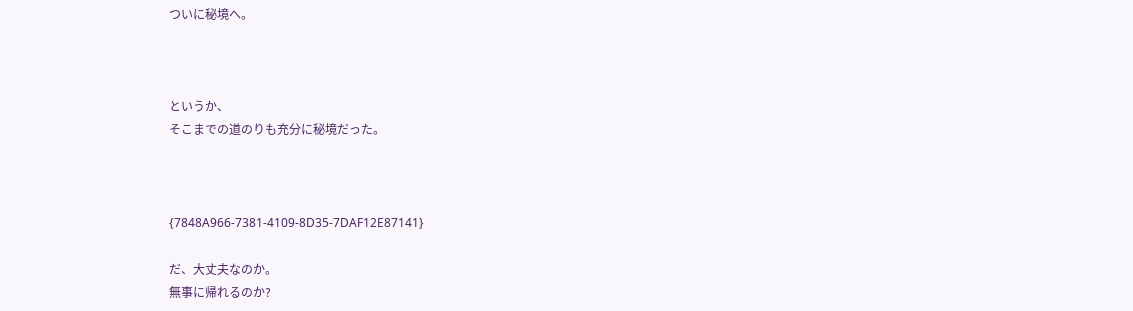ついに秘境へ。



というか、
そこまでの道のりも充分に秘境だった。



{7848A966-7381-4109-8D35-7DAF12E87141}

だ、大丈夫なのか。
無事に帰れるのか?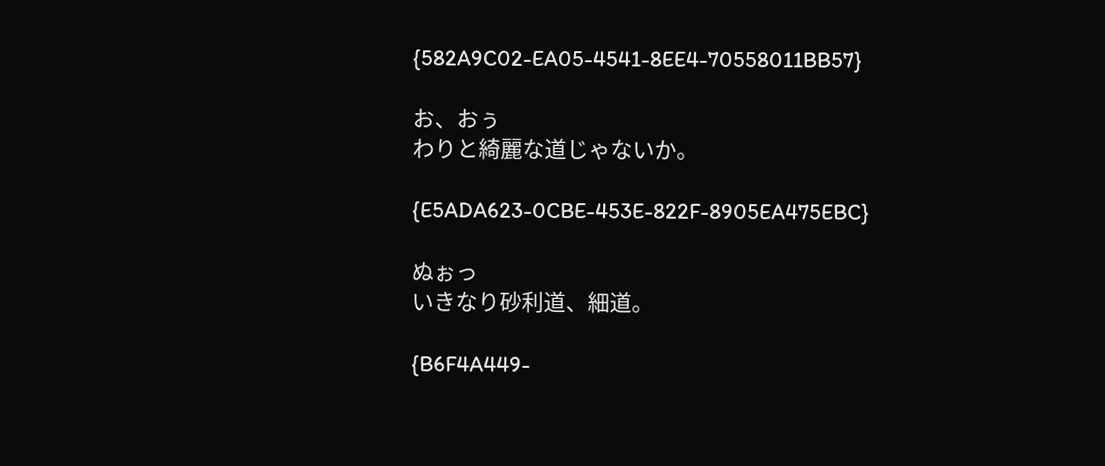{582A9C02-EA05-4541-8EE4-70558011BB57}

お、おぅ
わりと綺麗な道じゃないか。

{E5ADA623-0CBE-453E-822F-8905EA475EBC}

ぬぉっ
いきなり砂利道、細道。

{B6F4A449-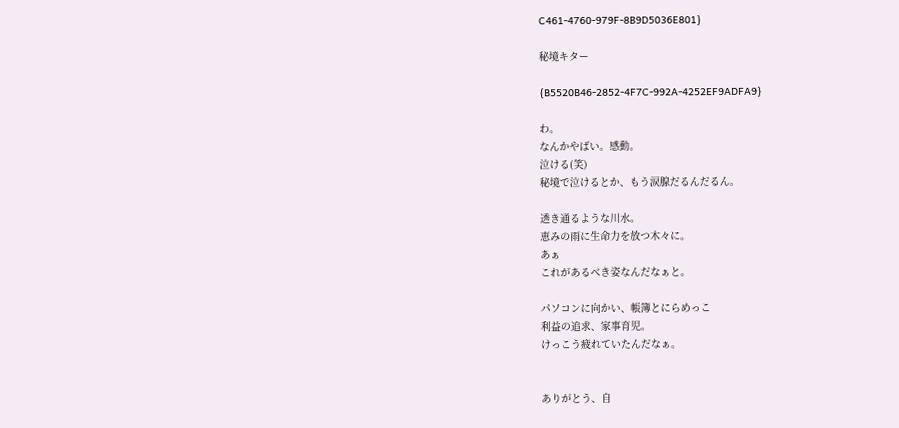C461-4760-979F-8B9D5036E801}

秘境キター

{B5520B46-2852-4F7C-992A-4252EF9ADFA9}

わ。
なんかやばい。感動。
泣ける(笑)
秘境で泣けるとか、もう涙腺だるんだるん。

透き通るような川水。
恵みの雨に生命力を放つ木々に。
あぁ
これがあるべき姿なんだなぁと。

パソコンに向かい、帳簿とにらめっこ
利益の追求、家事育児。
けっこう疲れていたんだなぁ。


ありがとう、自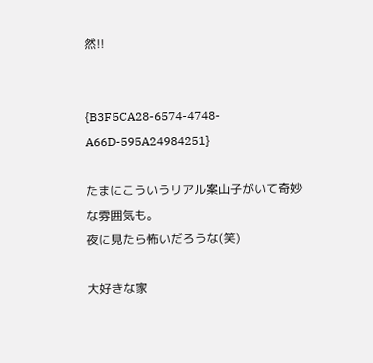然!!


{B3F5CA28-6574-4748-A66D-595A24984251}

たまにこういうリアル案山子がいて奇妙な雰囲気も。
夜に見たら怖いだろうな(笑)

大好きな家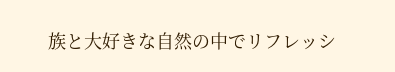族と大好きな自然の中でリフレッシ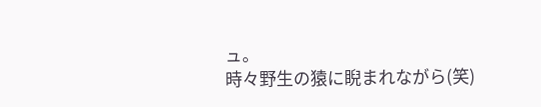ュ。
時々野生の猿に睨まれながら(笑)